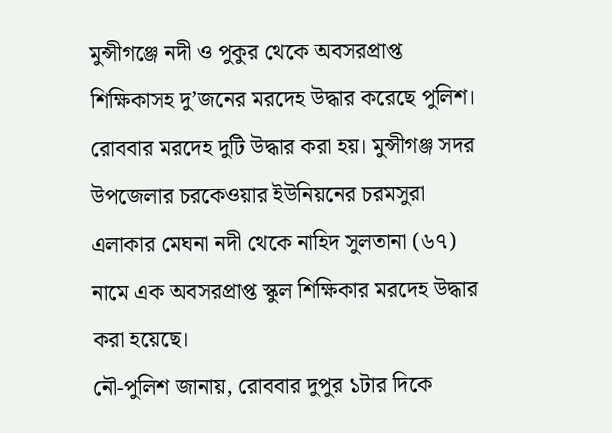মুন্সীগঞ্জে নদী ও পুকুর থেকে অবসরপ্রাপ্ত শিক্ষিকাসহ দু’জনের মরদেহ উদ্ধার করেছে পুলিশ। রোববার মরদেহ দুটি উদ্ধার করা হয়। মুন্সীগঞ্জ সদর উপজেলার চরকেওয়ার ইউনিয়নের চরমসুরা এলাকার মেঘনা নদী থেকে নাহিদ সুলতানা (৬৭) নামে এক অবসরপ্রাপ্ত স্কুল শিক্ষিকার মরদেহ উদ্ধার করা হয়েছে।
নৌ-পুলিশ জানায়, রোববার দুপুর ১টার দিকে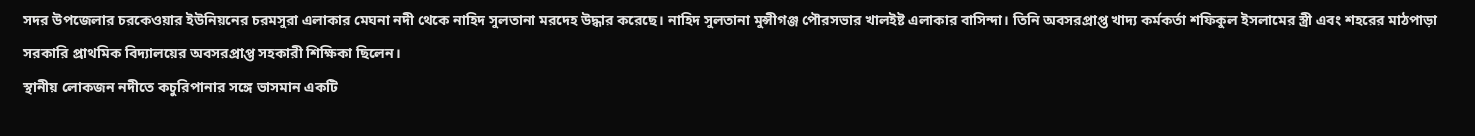সদর উপজেলার চরকেওয়ার ইউনিয়নের চরমসুরা এলাকার মেঘনা নদী থেকে নাহিদ সুলতানা মরদেহ উদ্ধার করেছে। নাহিদ সুলতানা মুন্সীগঞ্জ পৌরসভার খালইষ্ট এলাকার বাসিন্দা। তিনি অবসরপ্রাপ্ত খাদ্য কর্মকর্তা শফিকুল ইসলামের স্ত্রী এবং শহরের মাঠপাড়া সরকারি প্রাথমিক বিদ্যালয়ের অবসরপ্রাপ্ত সহকারী শিক্ষিকা ছিলেন।
স্থানীয় লোকজন নদীতে কচুরিপানার সঙ্গে ভাসমান একটি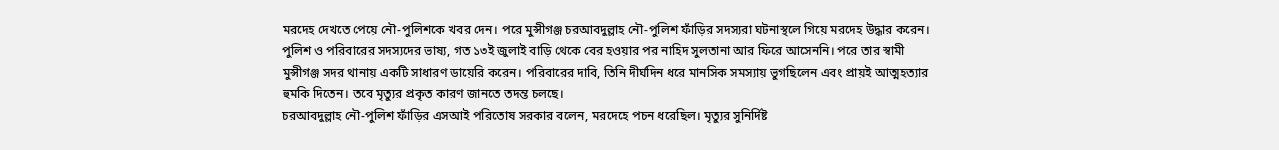মরদেহ দেখতে পেয়ে নৌ-পুলিশকে খবর দেন। পরে মুন্সীগঞ্জ চরআবদুল্লাহ নৌ-পুলিশ ফাঁড়ির সদস্যরা ঘটনাস্থলে গিয়ে মরদেহ উদ্ধার করেন।
পুলিশ ও পরিবারের সদস্যদের ভাষ্য, গত ১৩ই জুলাই বাড়ি থেকে বের হওয়ার পর নাহিদ সুলতানা আর ফিরে আসেননি। পরে তার স্বামী মুন্সীগঞ্জ সদর থানায় একটি সাধারণ ডায়েরি করেন। পরিবারের দাবি, তিনি দীর্ঘদিন ধরে মানসিক সমস্যায় ভুগছিলেন এবং প্রায়ই আত্মহত্যার হুমকি দিতেন। তবে মৃত্যুর প্রকৃত কারণ জানতে তদন্ত চলছে।
চরআবদুল্লাহ নৌ-পুলিশ ফাঁড়ির এসআই পরিতোষ সরকার বলেন, মরদেহে পচন ধরেছিল। মৃত্যুর সুনির্দিষ্ট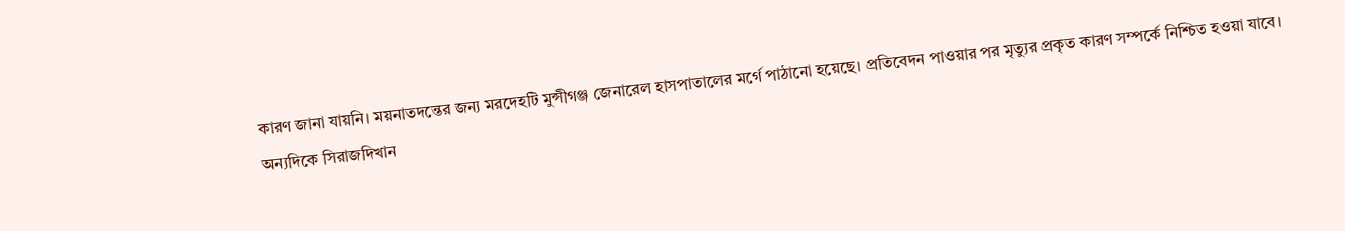কারণ জানা যায়নি। ময়নাতদন্তের জন্য মরদেহটি মুন্সীগঞ্জ জেনারেল হাসপাতালের মর্গে পাঠানো হয়েছে। প্রতিবেদন পাওয়ার পর মৃত্যুর প্রকৃত কারণ সম্পর্কে নিশ্চিত হওয়া যাবে।
অন্যদিকে সিরাজদিখান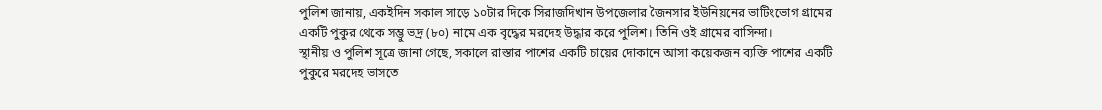পুলিশ জানায়, একইদিন সকাল সাড়ে ১০টার দিকে সিরাজদিখান উপজেলার জৈনসার ইউনিয়নের ভাটিংভোগ গ্রামের একটি পুকুর থেকে সম্ভু ভদ্র (৮০) নামে এক বৃদ্ধের মরদেহ উদ্ধার করে পুলিশ। তিনি ওই গ্রামের বাসিন্দা।
স্থানীয় ও পুলিশ সূত্রে জানা গেছে, সকালে রাস্তার পাশের একটি চায়ের দোকানে আসা কয়েকজন ব্যক্তি পাশের একটি পুকুরে মরদেহ ভাসতে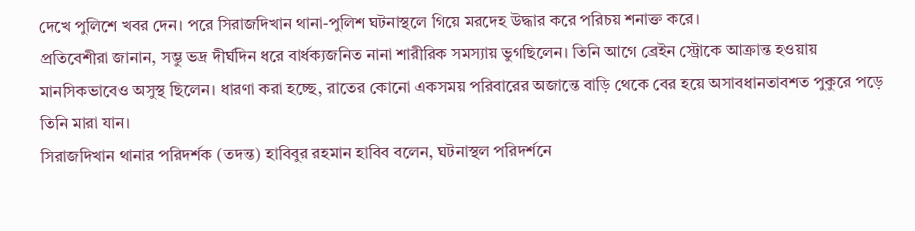দেখে পুলিশে খবর দেন। পরে সিরাজদিখান থানা-পুলিশ ঘটনাস্থলে গিয়ে মরদেহ উদ্ধার করে পরিচয় শনাক্ত করে।
প্রতিবেশীরা জানান, সম্ভু ভদ্র দীর্ঘদিন ধরে বার্ধক্যজনিত নানা শারীরিক সমস্যায় ভুগছিলেন। তিনি আগে ব্রেইন স্ট্রোকে আক্রান্ত হওয়ায় মানসিকভাবেও অসুস্থ ছিলেন। ধারণা করা হচ্ছে, রাতের কোনো একসময় পরিবারের অজান্তে বাড়ি থেকে বের হয়ে অসাবধানতাবশত পুকুরে পড়ে তিনি মারা যান।
সিরাজদিখান থানার পরিদর্শক (তদন্ত) হাবিবুর রহমান হাবিব বলেন, ঘটনাস্থল পরিদর্শনে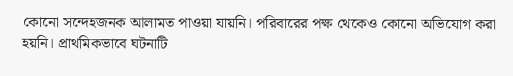কোনো সন্দেহজনক আলামত পাওয়া যায়নি। পরিবারের পক্ষ থেকেও কোনো অভিযোগ করা হয়নি। প্রাথমিকভাবে ঘটনাটি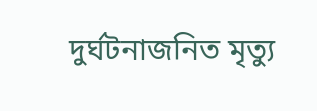দুর্ঘটনাজনিত মৃত্যু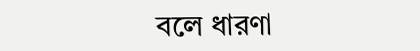বলে ধারণা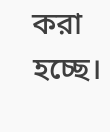করা হচ্ছে।